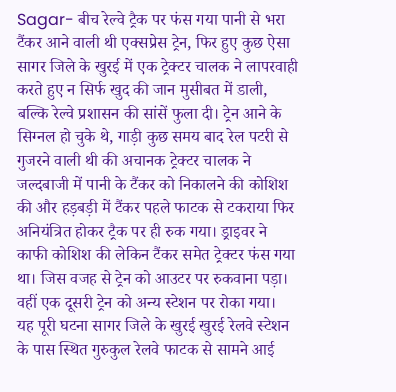Sagar- बीच रेल्वे ट्रैक पर फंस गया पानी से भरा टैंकर आने वाली थी एक्सप्रेस ट्रेन, फिर हुए कुछ ऐसा
सागर जिले के खुरई में एक ट्रेक्टर चालक ने लापरवाही करते हुए न सिर्फ खुद की जान मुसीबत में डाली, बल्कि रेल्वे प्रशासन की सांसें फुला दी। ट्रेन आने के सिग्नल हो चुके थे, गाड़ी कुछ समय बाद रेल पटरी से गुजरने वाली थी की अचानक ट्रेक्टर चालक ने जल्दबाजी में पानी के टैंकर को निकालने की कोशिश की और हड़बड़ी में टैंकर पहले फाटक से टकराया फिर अनियंत्रित होकर ट्रैक पर ही रुक गया। ड्राइवर ने काफी कोशिश की लेकिन टैंकर समेत ट्रेक्टर फंस गया था। जिस वजह से ट्रेन को आउटर पर रुकवाना पड़ा। वहीं एक दूसरी ट्रेन को अन्य स्टेशन पर रोका गया।
यह पूरी घटना सागर जिले के खुरई खुरई रेलवे स्टेशन के पास स्थित गुरुकुल रेलवे फाटक से सामने आई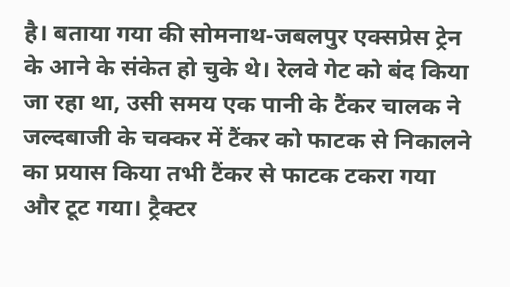है। बताया गया की सोमनाथ-जबलपुर एक्सप्रेस ट्रेन के आने के संकेत हो चुके थे। रेलवे गेट को बंद किया जा रहा था, उसी समय एक पानी के टैंकर चालक ने जल्दबाजी के चक्कर में टैंकर को फाटक से निकालने का प्रयास किया तभी टैंकर से फाटक टकरा गया और टूट गया। ट्रैक्टर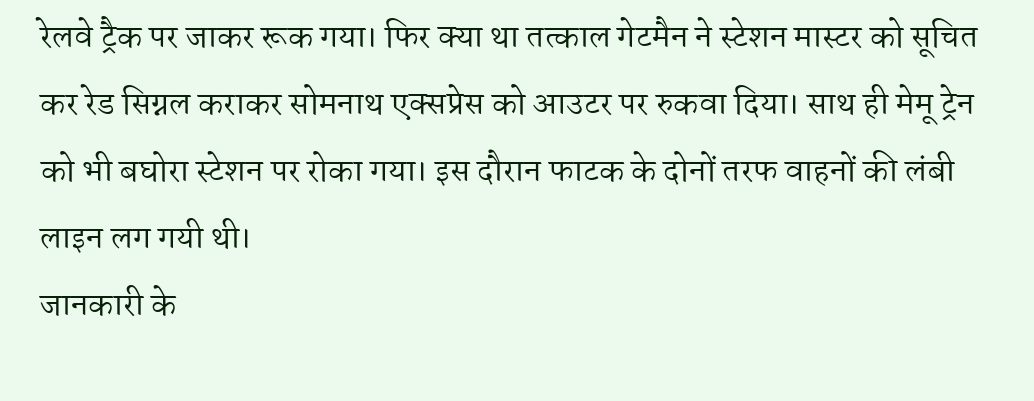रेलवे ट्रैक पर जाकर रूक गया। फिर क्या था तत्काल गेटमैन ने स्टेशन मास्टर को सूचित कर रेड सिग्नल कराकर सोमनाथ एक्सप्रेस को आउटर पर रुकवा दिया। साथ ही मेमू ट्रेन को भी बघोरा स्टेशन पर रोका गया। इस दौरान फाटक के दोनों तरफ वाहनों की लंबी लाइन लग गयी थी।
जानकारी के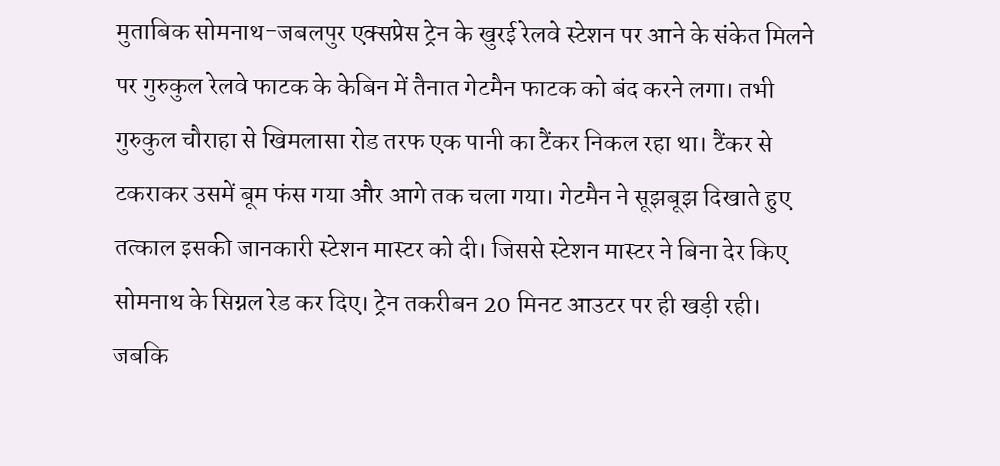मुताबिक सोमनाथ-जबलपुर एक्सप्रेस ट्रेन के खुरई रेलवे स्टेशन पर आने के संकेत मिलने पर गुरुकुल रेलवे फाटक के केबिन में तैनात गेटमैन फाटक को बंद करने लगा। तभी गुरुकुल चौराहा से खिमलासा रोड तरफ एक पानी का टैंकर निकल रहा था। टैंकर से टकराकर उसमें बूम फंस गया और आगे तक चला गया। गेटमैन ने सूझबूझ दिखाते हुए तत्काल इसकी जानकारी स्टेशन मास्टर को दी। जिससे स्टेशन मास्टर ने बिना देर किए सोमनाथ के सिग्नल रेड कर दिए। ट्रेन तकरीबन 20 मिनट आउटर पर ही खड़ी रही। जबकि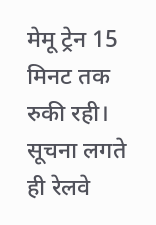मेमू ट्रेन 15 मिनट तक रुकी रही। सूचना लगते ही रेलवे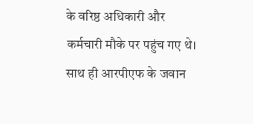के वरिष्ठ अधिकारी और कर्मचारी मौके पर पहुंच गए थे। साथ ही आरपीएफ के जवान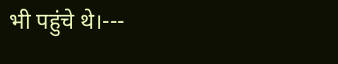भी पहुंचे थे।---